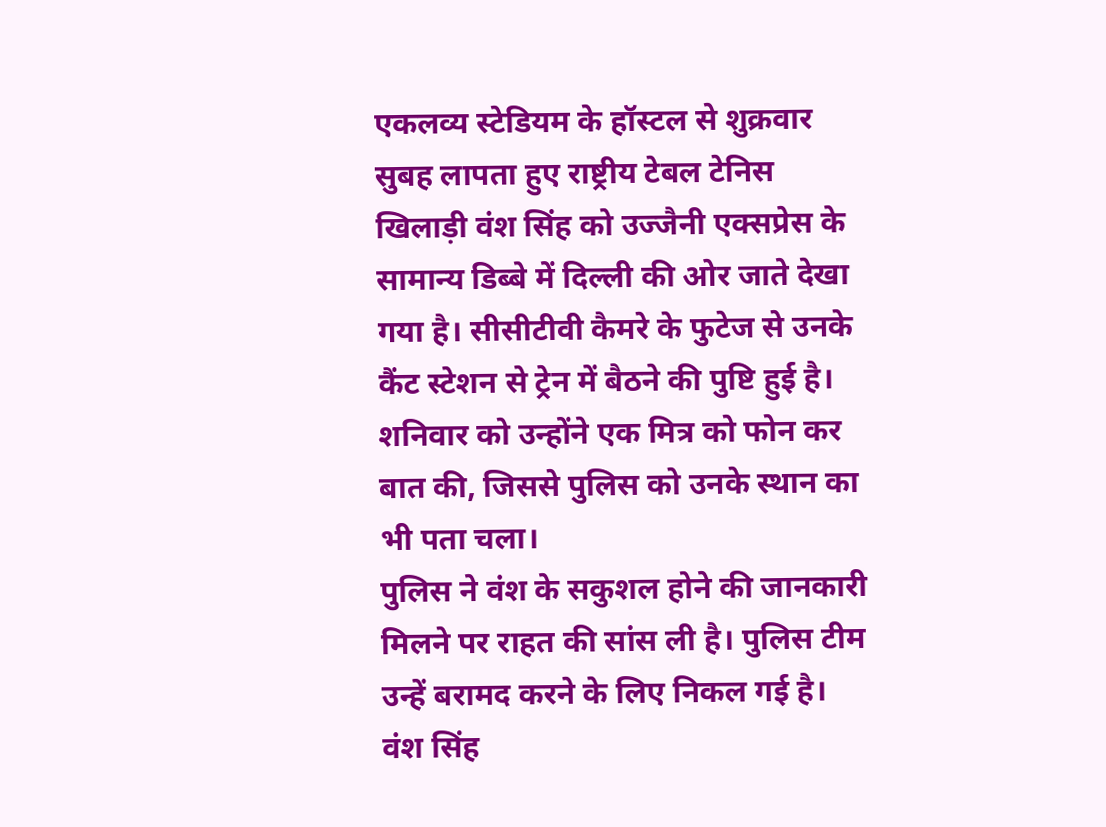एकलव्य स्टेडियम के हॉस्टल से शुक्रवार सुबह लापता हुए राष्ट्रीय टेबल टेनिस खिलाड़ी वंश सिंह को उज्जैनी एक्सप्रेस के सामान्य डिब्बे में दिल्ली की ओर जाते देखा गया है। सीसीटीवी कैमरे के फुटेज से उनके कैंट स्टेशन से ट्रेन में बैठने की पुष्टि हुई है। शनिवार को उन्होंने एक मित्र को फोन कर बात की, जिससे पुलिस को उनके स्थान का भी पता चला।
पुलिस ने वंश के सकुशल होने की जानकारी मिलने पर राहत की सांस ली है। पुलिस टीम उन्हें बरामद करने के लिए निकल गई है। वंश सिंह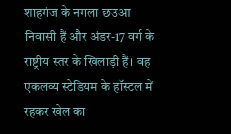शाहगंज के नगला छउआ निवासी हैं और अंडर-17 वर्ग के राष्ट्रीय स्तर के खिलाड़ी हैं। वह एकलव्य स्टेडियम के हॉस्टल में रहकर खेल का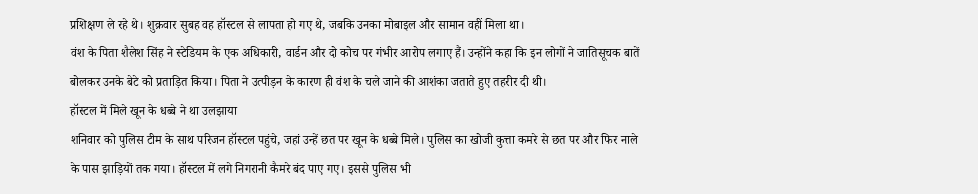प्रशिक्षण ले रहे थे। शुक्रवार सुबह वह हॉस्टल से लापता हो गए थे, जबकि उनका मोबाइल और सामान वहीं मिला था।
वंश के पिता शैलेश सिंह ने स्टेडियम के एक अधिकारी, वार्डन और दो कोच पर गंभीर आरोप लगाए हैं। उन्होंने कहा कि इन लोगों ने जातिसूचक बातें बोलकर उनके बेटे को प्रताड़ित किया। पिता ने उत्पीड़न के कारण ही वंश के चले जाने की आशंका जताते हुए तहरीर दी थी।
हॉस्टल में मिले खून के धब्बे ने था उलझाया
शनिवार को पुलिस टीम के साथ परिजन हॉस्टल पहुंचे, जहां उन्हें छत पर खून के धब्बे मिले। पुलिस का खोजी कुत्ता कमरे से छत पर और फिर नाले के पास झाड़ियों तक गया। हॉस्टल में लगे निगरानी कैमरे बंद पाए गए। इससे पुलिस भी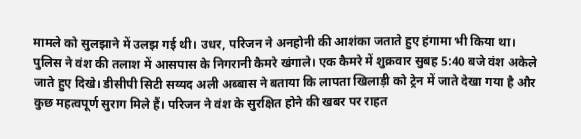मामले को सुलझाने में उलझ गई थी। उधर, परिजन ने अनहोनी की आशंका जताते हुए हंगामा भी किया था।
पुलिस ने वंश की तलाश में आसपास के निगरानी कैमरे खंगाले। एक कैमरे में शुक्रवार सुबह 5:40 बजे वंश अकेले जाते हुए दिखे। डीसीपी सिटी सय्यद अली अब्बास ने बताया कि लापता खिलाड़ी को ट्रेन में जाते देखा गया है और कुछ महत्वपूर्ण सुराग मिले हैं। परिजन ने वंश के सुरक्षित होने की खबर पर राहत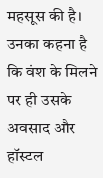महसूस की है। उनका कहना है कि वंश के मिलने पर ही उसके अवसाद और हॉस्टल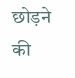छोड़ने की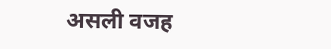असली वजह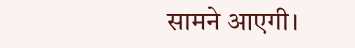सामने आएगी।